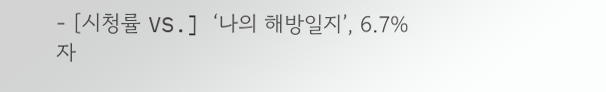- [시청률 VS.] ‘나의 해방일지’, 6.7% 자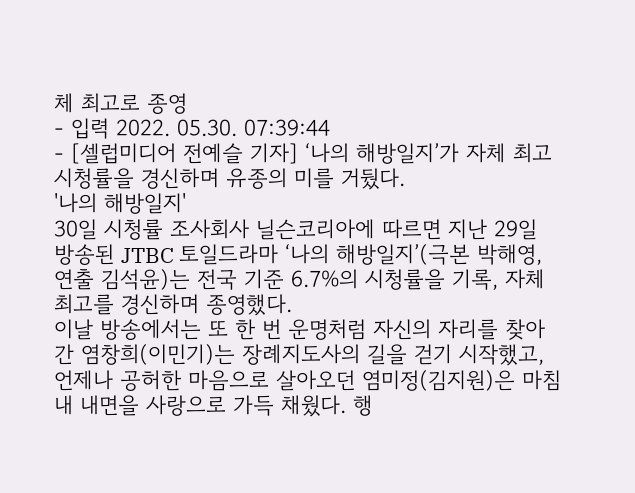체 최고로 종영
- 입력 2022. 05.30. 07:39:44
- [셀럽미디어 전예슬 기자] ‘나의 해방일지’가 자체 최고 시청률을 경신하며 유종의 미를 거뒀다.
'나의 해방일지'
30일 시청률 조사회사 닐슨코리아에 따르면 지난 29일 방송된 JTBC 토일드라마 ‘나의 해방일지’(극본 박해영, 연출 김석윤)는 전국 기준 6.7%의 시청률을 기록, 자체 최고를 경신하며 종영했다.
이날 방송에서는 또 한 번 운명처럼 자신의 자리를 찾아간 염창희(이민기)는 장례지도사의 길을 걷기 시작했고, 언제나 공허한 마음으로 살아오던 염미정(김지원)은 마침내 내면을 사랑으로 가득 채웠다. 행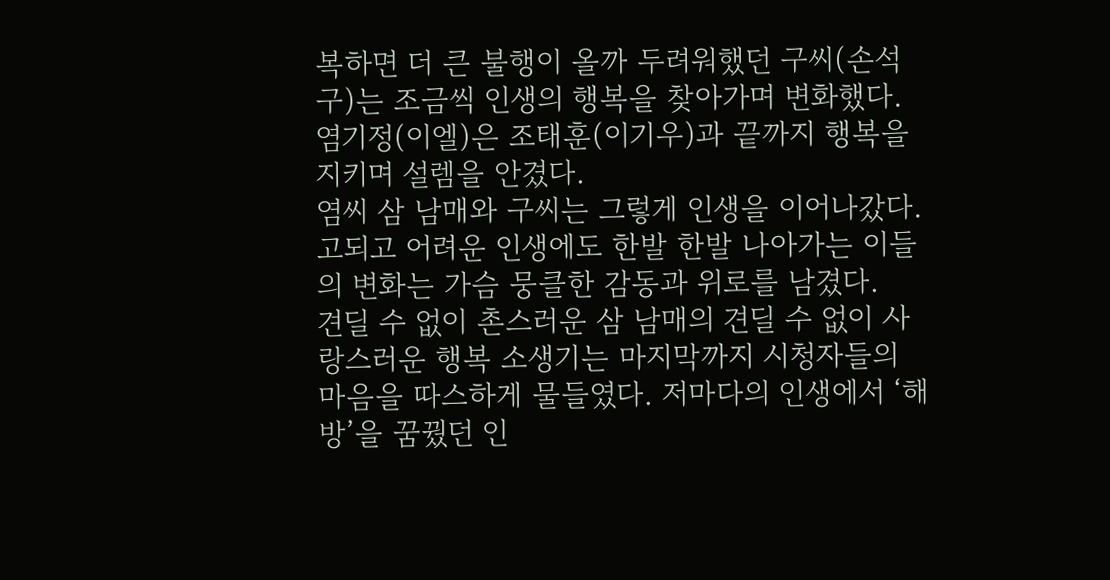복하면 더 큰 불행이 올까 두려워했던 구씨(손석구)는 조금씩 인생의 행복을 찾아가며 변화했다. 염기정(이엘)은 조태훈(이기우)과 끝까지 행복을 지키며 설렘을 안겼다.
염씨 삼 남매와 구씨는 그렇게 인생을 이어나갔다. 고되고 어려운 인생에도 한발 한발 나아가는 이들의 변화는 가슴 뭉클한 감동과 위로를 남겼다.
견딜 수 없이 촌스러운 삼 남매의 견딜 수 없이 사랑스러운 행복 소생기는 마지막까지 시청자들의 마음을 따스하게 물들였다. 저마다의 인생에서 ‘해방’을 꿈꿨던 인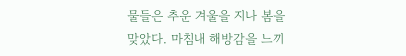물들은 추운 겨울을 지나 봄을 맞았다. 마침내 해방감을 느끼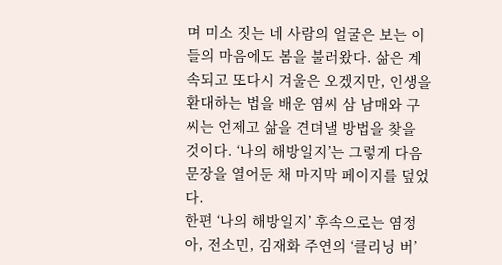며 미소 짓는 네 사람의 얼굴은 보는 이들의 마음에도 봄을 불러왔다. 삶은 계속되고 또다시 겨울은 오겠지만, 인생을 환대하는 법을 배운 염씨 삼 남매와 구씨는 언제고 삶을 견뎌낼 방법을 찾을 것이다. ‘나의 해방일지’는 그렇게 다음 문장을 열어둔 채 마지막 페이지를 덮었다.
한편 ‘나의 해방일지’ 후속으로는 염정아, 전소민, 김재화 주연의 ‘클리닝 버’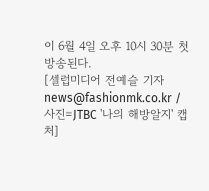이 6월 4일 오후 10시 30분 첫 방송된다.
[셀럽미디어 전예슬 기자 news@fashionmk.co.kr / 사진=JTBC '나의 해방알지' 캡처]